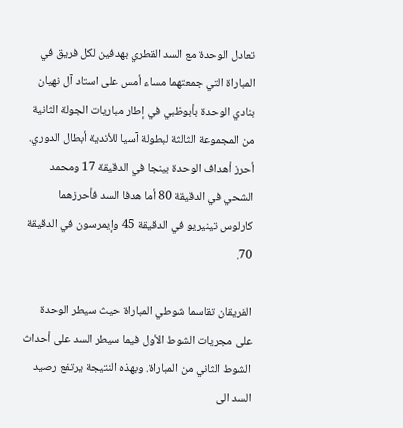تعادل الوحدة مع السد القطري بهدفين لكل فريق في المباراة التي جمعتهما مساء أمس على استاد آل نهيان بنادي الوحدة بأبوظبي في إطار مباريات الجولة الثانية من المجموعة الثالثة لبطولة آسيا للأندية أبطال الدوري. أحرز أهداف الوحدة بينجا في الدقيقة 17 ومحمد الشحي في الدقيقة 80 أما هدفا السد فأحرزهما كارلوس تينيريو في الدقيقة 45 وإيمرسون في الدقيقة 70.

الفريقان تقاسما شوطي المباراة حيث سيطر الوحدة على مجريات الشوط الأول فيما سيطر السد على أحداث الشوط الثاني من المباراة. وبهذه النتيجة يرتفع رصيد السد الى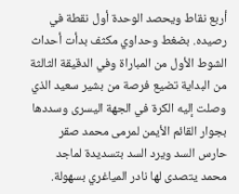أربع نقاط ويحصد الوحدة أول نقطة في رصيده. بضغط وحداوي مكثف بدأت أحداث الشوط الأول من المباراة وفي الدقيقة الثالثة من البداية تضيع فرصة من بشير سعيد الذي وصلت إليه الكرة في الجهة اليسرى وسددها بجوار القائم الأيمن لمرمى محمد صقر حارس السد ويرد السد بتسديدة لماجد محمد يتصدى لها نادر المياغري بسهولة.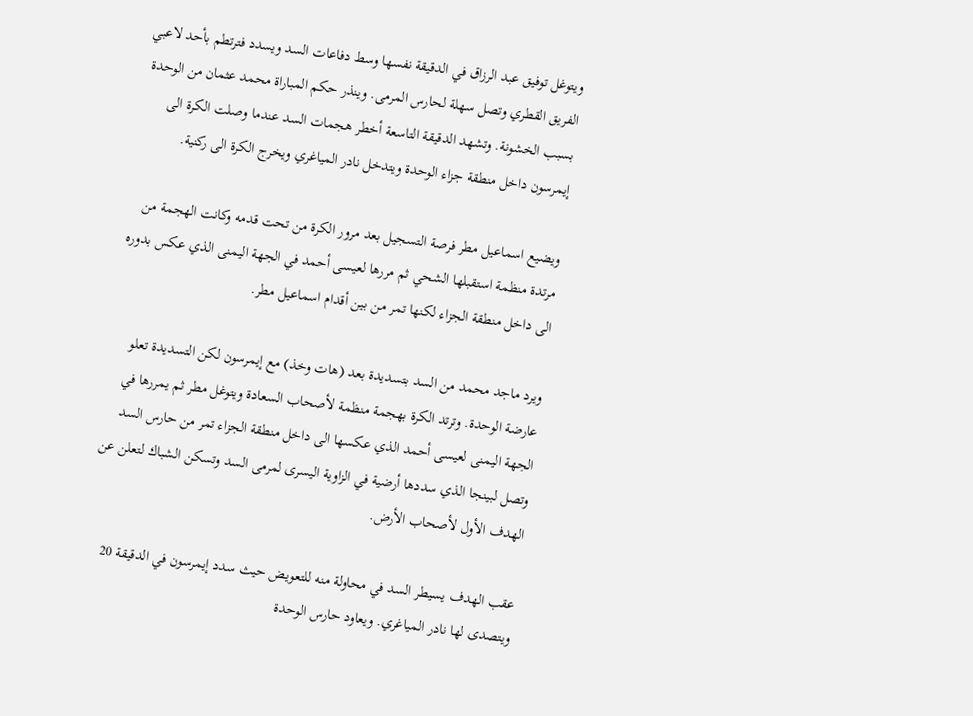ويتوغل توفيق عبد الرزاق في الدقيقة نفسها وسط دفاعات السد ويسدد فترتطم بأحد لاعبي الفريق القطري وتصل سهلة لحارس المرمى. وينذر حكم المباراة محمد عثمان من الوحدة بسبب الخشونة. وتشهد الدقيقة التاسعة أخطر هجمات السد عندما وصلت الكرة الى إيمرسون داخل منطقة جزاء الوحدة ويتدخل نادر المياغري ويخرج الكرة الى ركنية.

ويضيع اسماعيل مطر فرصة التسجيل بعد مرور الكرة من تحت قدمه وكانت الهجمة من مرتدة منظمة استقبلها الشحي ثم مررها لعيسى أحمد في الجهة اليمنى الذي عكس بدوره الى داخل منطقة الجزاء لكنها تمر من بين أقدام اسماعيل مطر.

ويرد ماجد محمد من السد بتسديدة بعد (هات وخذ) مع إيمرسون لكن التسديدة تعلو عارضة الوحدة. وترتد الكرة بهجمة منظمة لأصحاب السعادة ويتوغل مطر ثم يمررها في الجهة اليمنى لعيسى أحمد الذي عكسها الى داخل منطقة الجزاء تمر من حارس السد وتصل لبينجا الذي سددها أرضية في الزاوية اليسرى لمرمى السد وتسكن الشباك لتعلن عن الهدف الأول لأصحاب الأرض.

عقب الهدف يسيطر السد في محاولة منه للتعويض حيث سدد إيمرسون في الدقيقة 20 ويتصدى لها نادر المياغري. ويعاود حارس الوحدة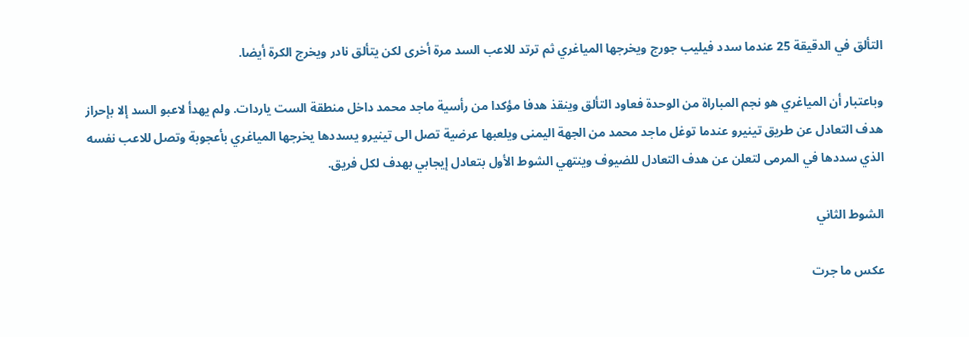التألق في الدقيقة 25 عندما سدد فيليب جورج ويخرجها المياغري ثم ترتد للاعب السد مرة أخرى لكن يتألق نادر ويخرج الكرة أيضا.

وباعتبار أن المياغري هو نجم المباراة من الوحدة فعاود التألق وينقذ هدفا مؤكدا من رأسية ماجد محمد داخل منطقة الست ياردات. ولم يهدأ لاعبو السد إلا بإحراز هدف التعادل عن طريق تينيرو عندما توغل ماجد محمد من الجهة اليمنى ويلعبها عرضية تصل الى تينيرو يسددها يخرجها المياغري بأعجوبة وتصل للاعب نفسه الذي سددها في المرمى لتعلن عن هدف التعادل للضيوف وينتهي الشوط الأول بتعادل إيجابي بهدف لكل فريق.

الشوط الثاني

عكس ما جرت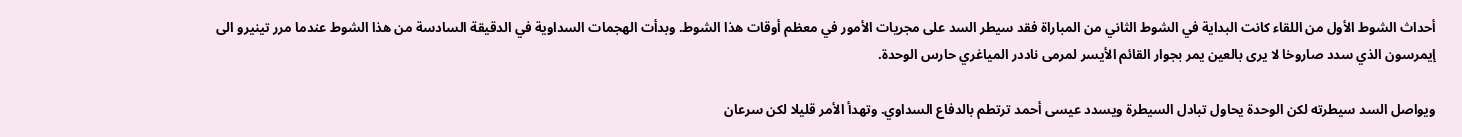أحداث الشوط الأول من اللقاء كانت البداية في الشوط الثاني من المباراة فقد سيطر السد على مجريات الأمور في معظم أوقات هذا الشوط. وبدأت الهجمات السداوية في الدقيقة السادسة من هذا الشوط عندما مرر تينيرو الى إيمرسون الذي سدد صاروخا لا يرى بالعين يمر بجوار القائم الأيسر لمرمى ناددر المياغري حارس الوحدة.

ويواصل السد سيطرته لكن الوحدة يحاول تبادل السيطرة ويسدد عيسى أحمد ترتطم بالدفاع السداوي. وتهدأ الأمر قليلا لكن سرعان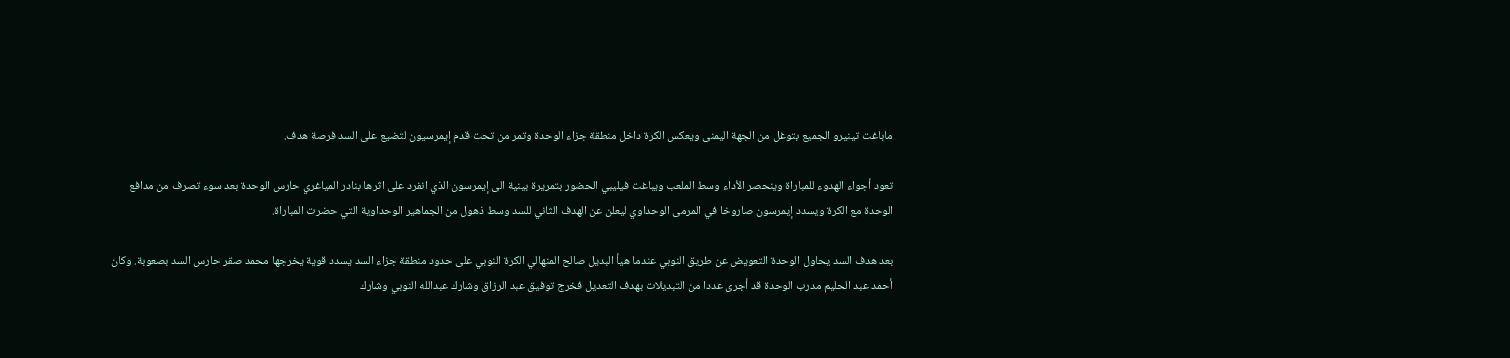ماباغت تينيرو الجميع بتوغل من الجهة اليمنى ويعكس الكرة داخل منطقة جزاء الوحدة وتمر من تحت قدم إيمرسيون لتضيع على السد فرصة هدف.

تعود أجواء الهدوء للمباراة وينحصر الأداء وسط الملعب ويباغت فيليبي الحضور بتمريرة بينية الى إيمرسون الذي انفرد على اثرها بنادر المياغري حارس الوحدة بعد سوء تصرف من مدافع الوحدة مع الكرة ويسدد إيمرسون صاروخا في المرمى الوحداوي ليعلن عن الهدف الثاني للسد وسط ذهول من الجماهير الوحداوية التي حضرت المباراة.

بعد هدف السد يحاول الوحدة التعويض عن طريق النوبي عندما هيأ البديل صالح المنهالي الكرة النوبي على حدود منطقة جزاء السد يسدد قوية يخرجها محمد صقر حارس السد بصعوبة. وكان أحمد عبد الحليم مدرب الوحدة قد أجرى عددا من التبديلات بهدف التعديل فخرج توفيق عبد الرزاق وشارك عبدالله النوبي وشارك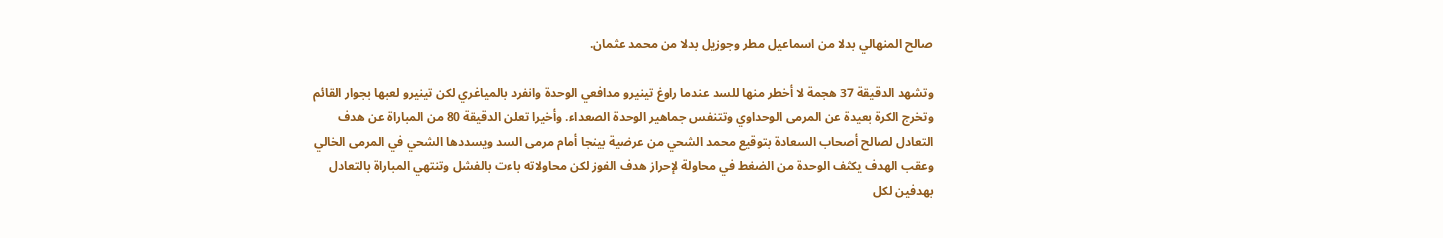صالح المنهالي بدلا من اسماعيل مطر وجوزيل بدلا من محمد عثمان.

وتشهد الدقيقة 37 هجمة لا أخطر منها للسد عندما راوغ تينيرو مدافعي الوحدة وانفرد بالمياغري لكن تينيرو لعبها بجوار القائم وتخرج الكرة بعيدة عن المرمى الوحداوي وتتنفس جماهير الوحدة الصعداء. وأخيرا تعلن الدقيقة 80 من المباراة عن هدف التعادل لصالح أصحاب السعادة بتوقيع محمد الشحي من عرضية بينجا أمام مرمى السد ويسددها الشحي في المرمى الخالي وعقب الهدف يكثف الوحدة من الضغط في محاولة لإحراز هدف الفوز لكن محاولاته باءت بالفشل وتنتهي المباراة بالتعادل بهدفين لكل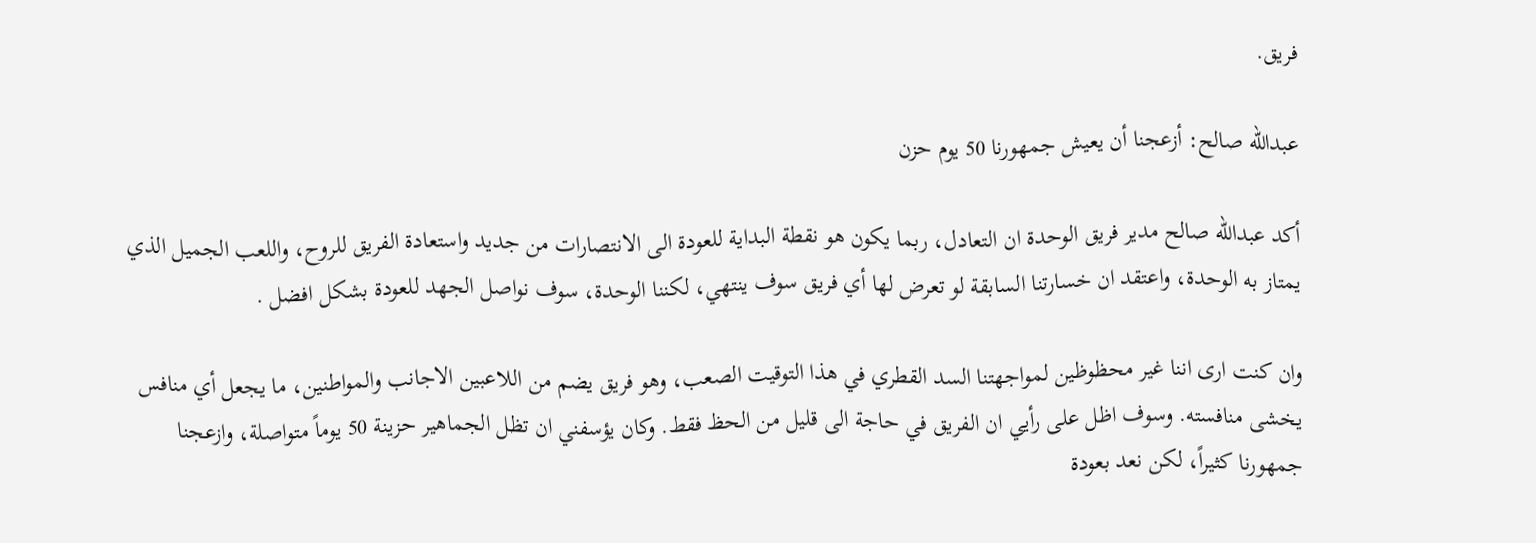فريق.

عبدالله صالح: أزعجنا أن يعيش جمهورنا 50 يوم حزن

أكد عبدالله صالح مدير فريق الوحدة ان التعادل، ربما يكون هو نقطة البداية للعودة الى الانتصارات من جديد واستعادة الفريق للروح، واللعب الجميل الذي يمتاز به الوحدة، واعتقد ان خسارتنا السابقة لو تعرض لها أي فريق سوف ينتهي، لكننا الوحدة، سوف نواصل الجهد للعودة بشكل افضل .

وان كنت ارى اننا غير محظوظين لمواجهتنا السد القطري في هذا التوقيت الصعب، وهو فريق يضم من اللاعبين الاجانب والمواطنين، ما يجعل أي منافس يخشى منافسته. وسوف اظل على رأيي ان الفريق في حاجة الى قليل من الحظ فقط. وكان يؤسفني ان تظل الجماهير حزينة 50 يوماً متواصلة، وازعجنا جمهورنا كثيراً، لكن نعد بعودة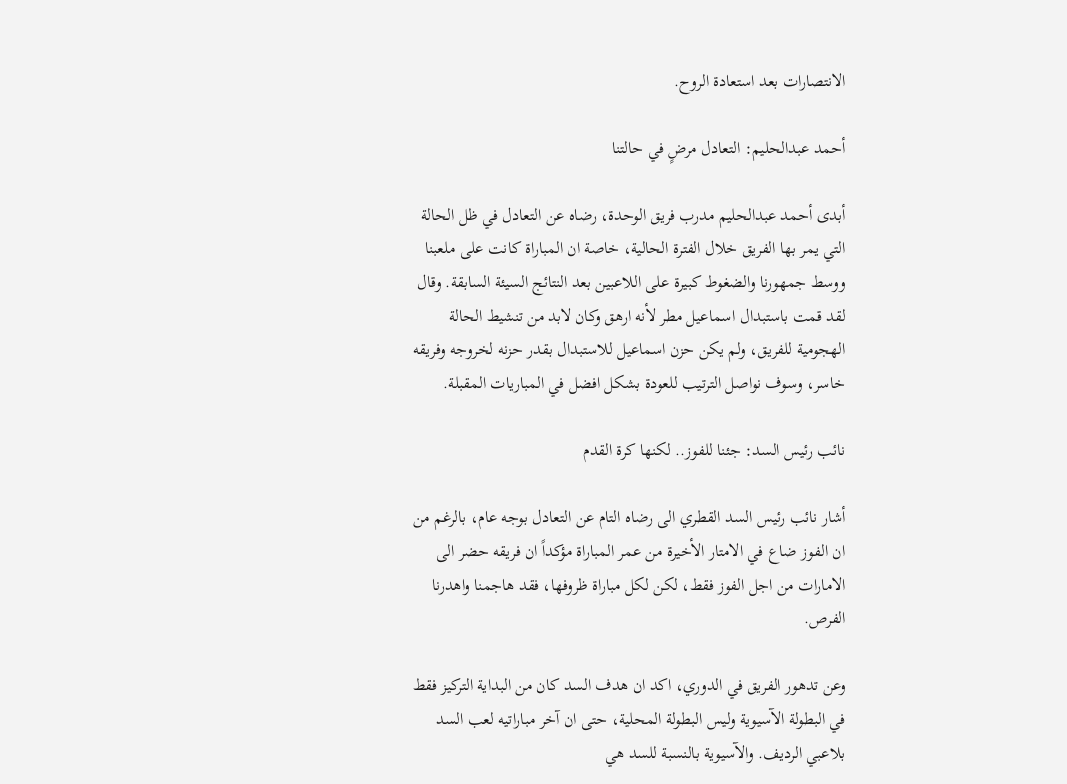الانتصارات بعد استعادة الروح.

أحمد عبدالحليم: التعادل مرضٍ في حالتنا

أبدى أحمد عبدالحليم مدرب فريق الوحدة، رضاه عن التعادل في ظل الحالة التي يمر بها الفريق خلال الفترة الحالية، خاصة ان المباراة كانت على ملعبنا ووسط جمهورنا والضغوط كبيرة على اللاعبين بعد النتائج السيئة السابقة. وقال لقد قمت باستبدال اسماعيل مطر لأنه ارهق وكان لابد من تنشيط الحالة الهجومية للفريق، ولم يكن حزن اسماعيل للاستبدال بقدر حزنه لخروجه وفريقه خاسر، وسوف نواصل الترتيب للعودة بشكل افضل في المباريات المقبلة.

نائب رئيس السد: جئنا للفوز.. لكنها كرة القدم

أشار نائب رئيس السد القطري الى رضاه التام عن التعادل بوجه عام، بالرغم من ان الفوز ضاع في الامتار الأخيرة من عمر المباراة مؤكداً ان فريقه حضر الى الامارات من اجل الفوز فقط، لكن لكل مباراة ظروفها، فقد هاجمنا واهدرنا الفرص.

وعن تدهور الفريق في الدوري، اكد ان هدف السد كان من البداية التركيز فقط في البطولة الآسيوية وليس البطولة المحلية، حتى ان آخر مباراتيه لعب السد بلاعبي الرديف. والآسيوية بالنسبة للسد هي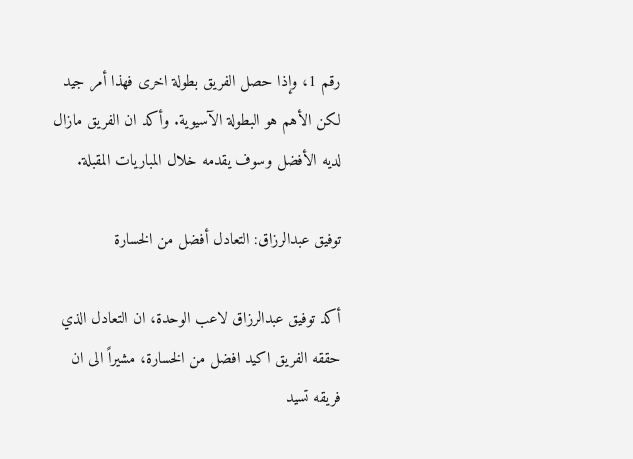رقم 1، وإذا حصل الفريق بطولة اخرى فهذا أمر جيد لكن الأهم هو البطولة الآسيوية. وأكد ان الفريق مازال لديه الأفضل وسوف يقدمه خلال المباريات المقبلة.

توفيق عبدالرزاق: التعادل أفضل من الخسارة

أكد توفيق عبدالرزاق لاعب الوحدة، ان التعادل الذي حققه الفريق اكيد افضل من الخسارة، مشيراً الى ان فريقه تسيد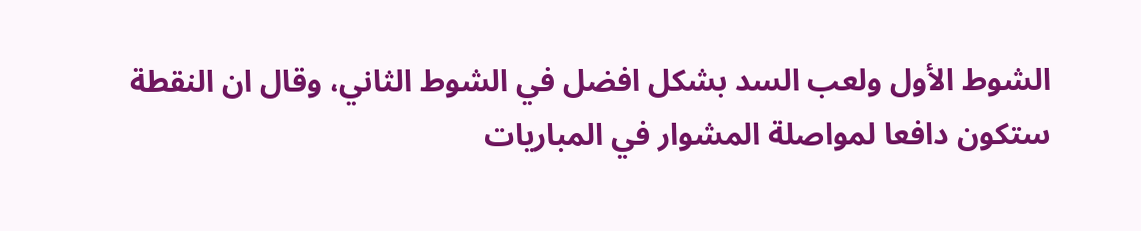الشوط الأول ولعب السد بشكل افضل في الشوط الثاني، وقال ان النقطة ستكون دافعا لمواصلة المشوار في المباريات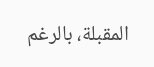المقبلة، بالرغم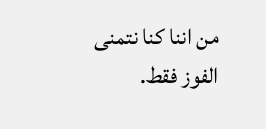من اننا كنا نتمنى الفوز فقط.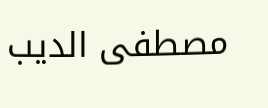مصطفى الديب